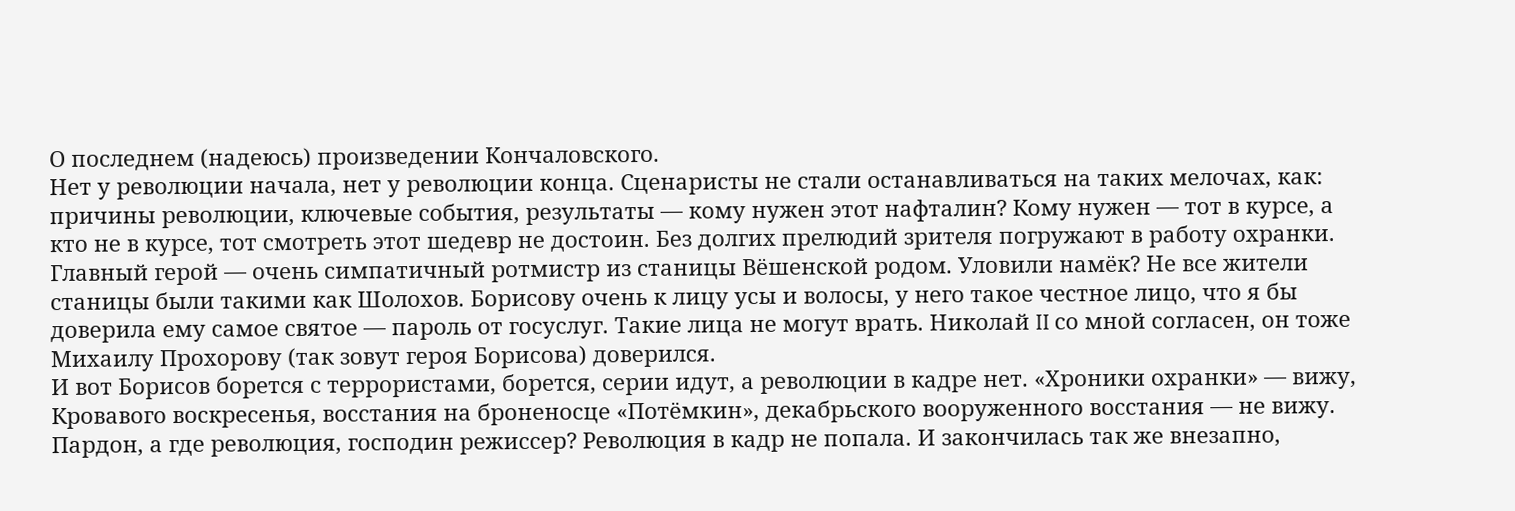О последнем (надеюсь) произведении Кончаловского.
Нет у революции начала, нет у революции конца. Сценаристы не стали останавливаться на таких мелочах, как: причины революции, ключевые события, результаты — кому нужен этот нафталин? Кому нужен — тот в курсе, а кто не в курсе, тот смотреть этот шедевр не достоин. Без долгих прелюдий зрителя погружают в работу охранки. Главный герой — очень симпатичный ротмистр из станицы Вёшенской родом. Уловили намёк? Не все жители станицы были такими как Шолохов. Борисову очень к лицу усы и волосы, у него такое честное лицо, что я бы доверила ему самое святое — пароль от госуслуг. Такие лица не могут врать. Николай II со мной согласен, он тоже Михаилу Прохорову (так зовут героя Борисова) доверился.
И вот Борисов борется с террористами, борется, серии идут, а революции в кадре нет. «Хроники охранки» — вижу, Кровавого воскресенья, восстания на броненосце «Потёмкин», декабрьского вооруженного восстания — не вижу. Пардон, а где революция, господин режиссер? Революция в кадр не попала. И закончилась так же внезапно,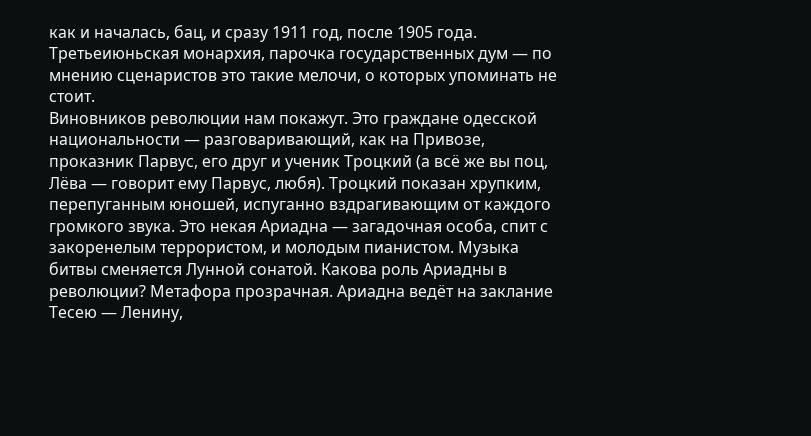как и началась, бац, и сразу 1911 год, после 1905 года. Третьеиюньская монархия, парочка государственных дум — по мнению сценаристов это такие мелочи, о которых упоминать не стоит.
Виновников революции нам покажут. Это граждане одесской национальности — разговаривающий, как на Привозе, проказник Парвус, его друг и ученик Троцкий (а всё же вы поц, Лёва — говорит ему Парвус, любя). Троцкий показан хрупким, перепуганным юношей, испуганно вздрагивающим от каждого громкого звука. Это некая Ариадна — загадочная особа, спит с закоренелым террористом, и молодым пианистом. Музыка битвы сменяется Лунной сонатой. Какова роль Ариадны в революции? Метафора прозрачная. Ариадна ведёт на заклание Тесею — Ленину,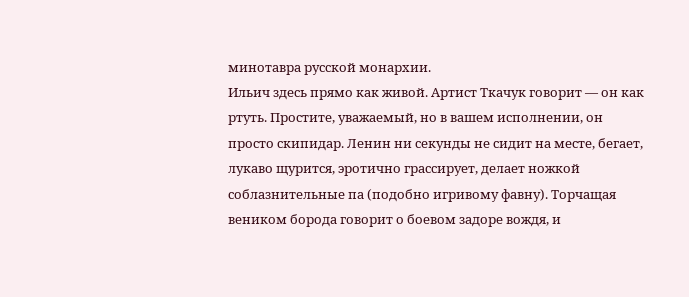минотавра русской монархии.
Ильич здесь прямо как живой. Артист Ткачук говорит — он как ртуть. Простите, уважаемый, но в вашем исполнении, он просто скипидар. Ленин ни секунды не сидит на месте, бегает, лукаво щурится, эротично грассирует, делает ножкой соблазнительные па (подобно игривому фавну). Торчащая веником борода говорит о боевом задоре вождя, и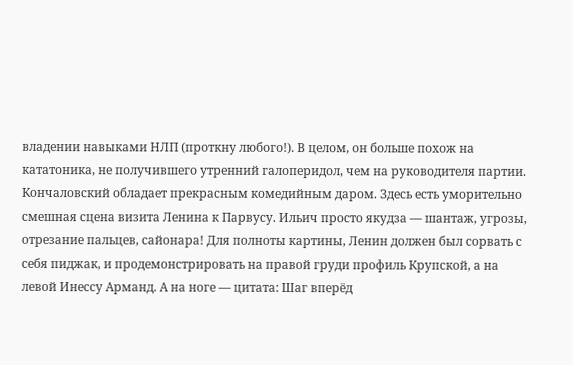владении навыками НЛП (проткну любого!). В целом, он больше похож на кататоника, не получившего утренний галоперидол, чем на руководителя партии.
Кончаловский обладает прекрасным комедийным даром. Здесь есть уморительно смешная сцена визита Ленина к Парвусу. Ильич просто якудза — шантаж, угрозы, отрезание пальцев, сайонара! Для полноты картины, Ленин должен был сорвать с себя пиджак, и продемонстрировать на правой груди профиль Крупской, а на левой Инессу Арманд. А на ноге — цитата: Шаг вперёд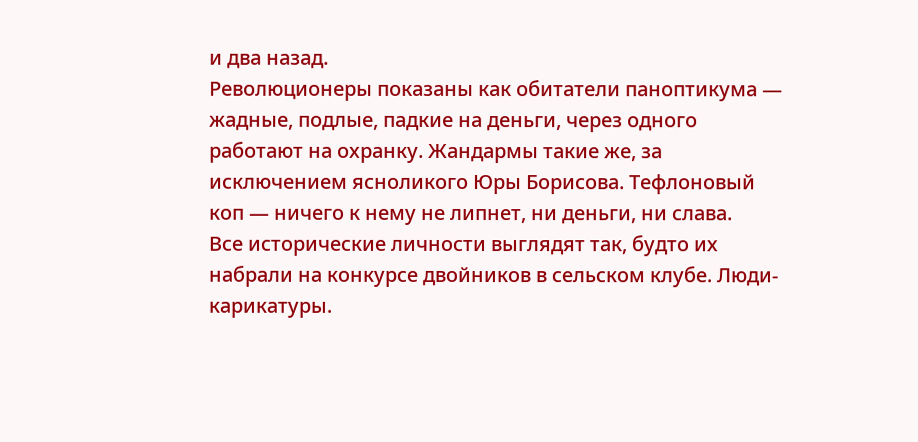и два назад.
Революционеры показаны как обитатели паноптикума — жадные, подлые, падкие на деньги, через одного работают на охранку. Жандармы такие же, за исключением ясноликого Юры Борисова. Тефлоновый коп — ничего к нему не липнет, ни деньги, ни слава.
Все исторические личности выглядят так, будто их набрали на конкурсе двойников в сельском клубе. Люди-карикатуры.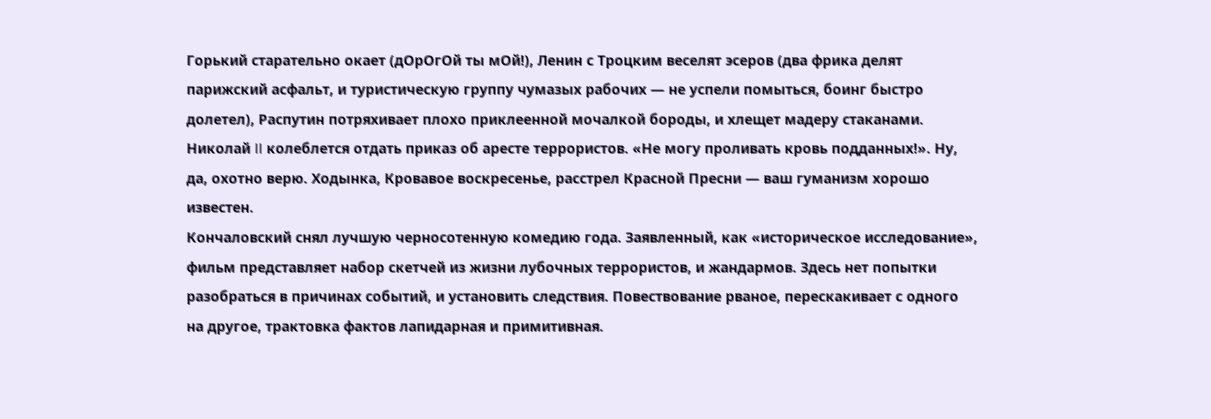Горький старательно окает (дОрОгОй ты мОй!), Ленин с Троцким веселят эсеров (два фрика делят парижский асфальт, и туристическую группу чумазых рабочих — не успели помыться, боинг быстро долетел), Распутин потряхивает плохо приклеенной мочалкой бороды, и хлещет мадеру стаканами. Николай II колеблется отдать приказ об аресте террористов. «Не могу проливать кровь подданных!». Ну, да, охотно верю. Ходынка, Кровавое воскресенье, расстрел Красной Пресни — ваш гуманизм хорошо известен.
Кончаловский снял лучшую черносотенную комедию года. Заявленный, как «историческое исследование», фильм представляет набор скетчей из жизни лубочных террористов, и жандармов. Здесь нет попытки разобраться в причинах событий, и установить следствия. Повествование рваное, перескакивает с одного на другое, трактовка фактов лапидарная и примитивная.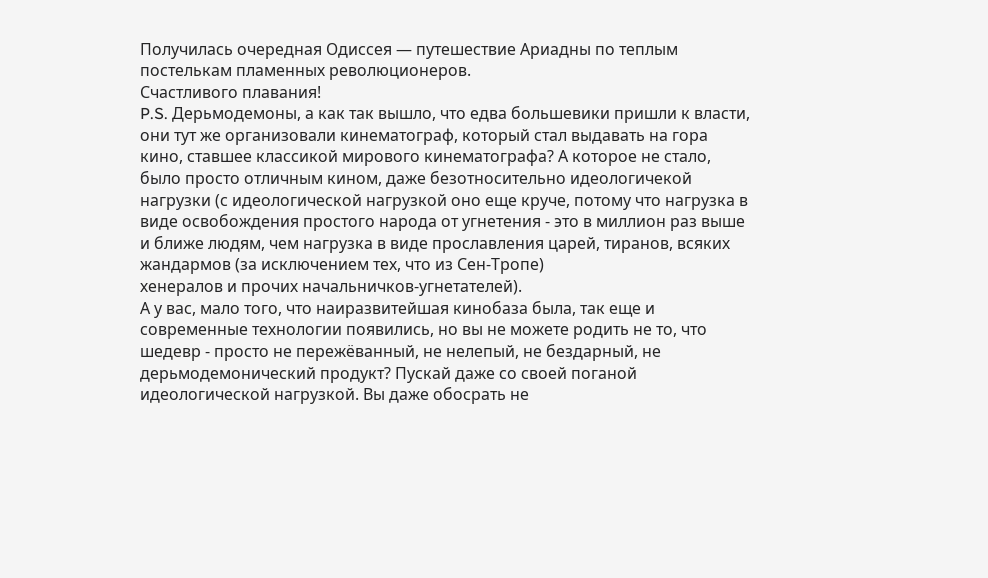Получилась очередная Одиссея — путешествие Ариадны по теплым постелькам пламенных революционеров.
Счастливого плавания!
P.S. Дерьмодемоны, а как так вышло, что едва большевики пришли к власти, они тут же организовали кинематограф, который стал выдавать на гора кино, ставшее классикой мирового кинематографа? А которое не стало, было просто отличным кином, даже безотносительно идеологичекой нагрузки (с идеологической нагрузкой оно еще круче, потому что нагрузка в виде освобождения простого народа от угнетения - это в миллион раз выше и ближе людям, чем нагрузка в виде прославления царей, тиранов, всяких жандармов (за исключением тех, что из Сен-Тропе)
хенералов и прочих начальничков-угнетателей).
А у вас, мало того, что наиразвитейшая кинобаза была, так еще и современные технологии появились, но вы не можете родить не то, что шедевр - просто не пережёванный, не нелепый, не бездарный, не дерьмодемонический продукт? Пускай даже со своей поганой идеологической нагрузкой. Вы даже обосрать не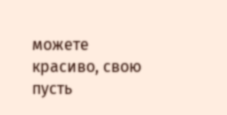можете красиво, свою пусть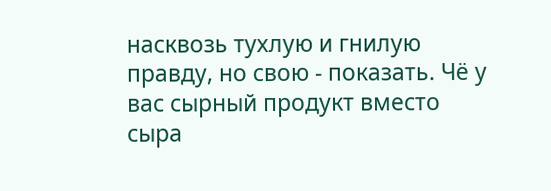насквозь тухлую и гнилую правду, но свою - показать. Чё у вас сырный продукт вместо сыра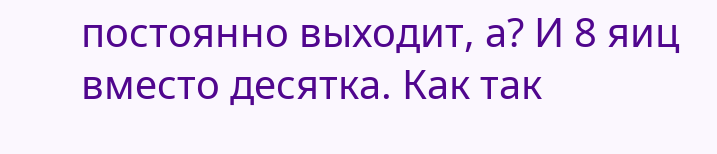постоянно выходит, а? И 8 яиц вместо десятка. Как так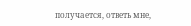получается, ответь мне,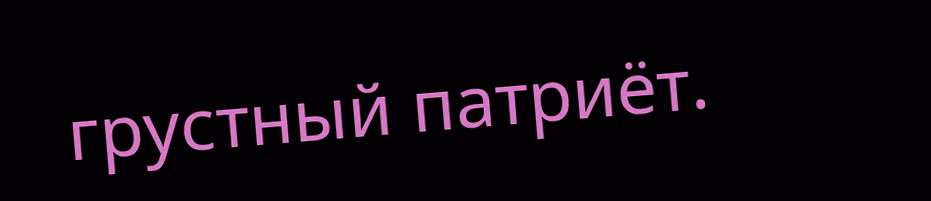грустный патриёт.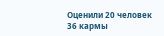Оценили 20 человек
36 кармы